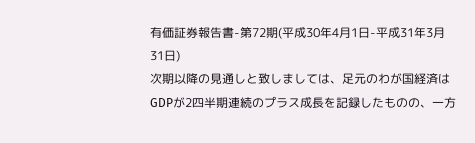有価証券報告書-第72期(平成30年4月1日-平成31年3月31日)
次期以降の見通しと致しましては、足元のわが国経済はGDPが2四半期連続のプラス成長を記録したものの、一方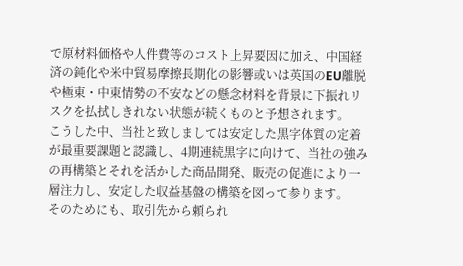で原材料価格や人件費等のコスト上昇要因に加え、中国経済の鈍化や米中貿易摩擦長期化の影響或いは英国のEU離脱や極東・中東情勢の不安などの懸念材料を背景に下振れリスクを払拭しきれない状態が続くものと予想されます。
こうした中、当社と致しましては安定した黒字体質の定着が最重要課題と認識し、4期連続黒字に向けて、当社の強みの再構築とそれを活かした商品開発、販売の促進により一層注力し、安定した収益基盤の構築を図って参ります。
そのためにも、取引先から頼られ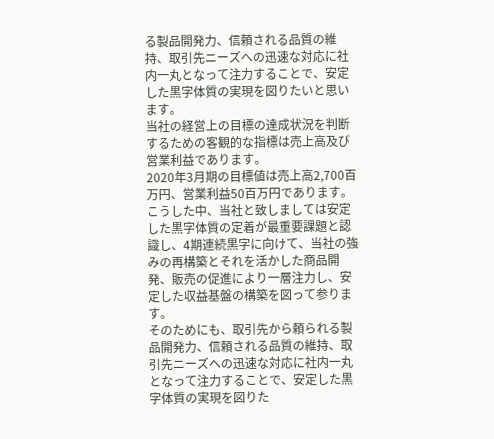る製品開発力、信頼される品質の維持、取引先ニーズへの迅速な対応に社内一丸となって注力することで、安定した黒字体質の実現を図りたいと思います。
当社の経営上の目標の達成状況を判断するための客観的な指標は売上高及び営業利益であります。
2020年3月期の目標値は売上高2,700百万円、営業利益50百万円であります。
こうした中、当社と致しましては安定した黒字体質の定着が最重要課題と認識し、4期連続黒字に向けて、当社の強みの再構築とそれを活かした商品開発、販売の促進により一層注力し、安定した収益基盤の構築を図って参ります。
そのためにも、取引先から頼られる製品開発力、信頼される品質の維持、取引先ニーズへの迅速な対応に社内一丸となって注力することで、安定した黒字体質の実現を図りた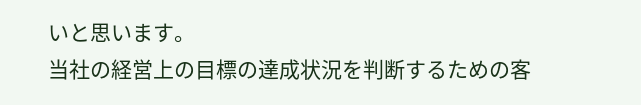いと思います。
当社の経営上の目標の達成状況を判断するための客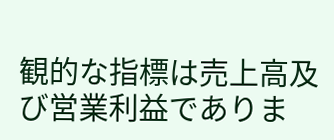観的な指標は売上高及び営業利益でありま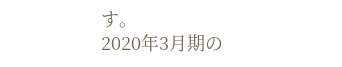す。
2020年3月期の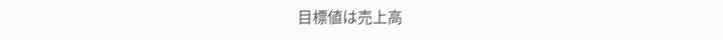目標値は売上高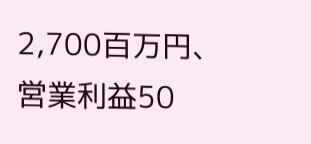2,700百万円、営業利益50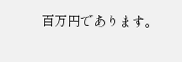百万円であります。